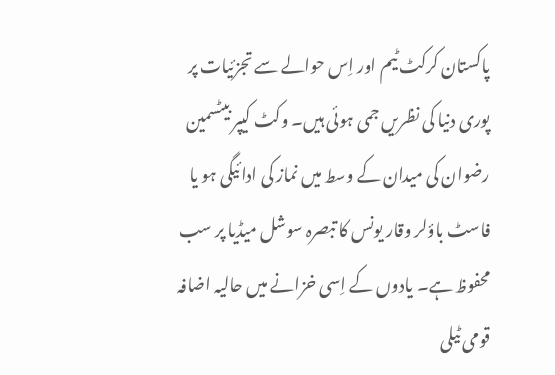پاکستان کرکٹ ٹیم اور اِس حوالے سے تجزئیات پر پوری دنیا کی نظریں جمی ہوئی ہیں۔ وکٹ کیپر بیٹسمین رضوان کی میدان کے وسط میں نماز کی ادائیگی ہو یا فاسٹ باؤلر وقار یونس کا تبصرہ سوشل میڈیا پر سب محفوظ ہے۔ یادوں کے اِسی خزانے میں حالیہ اضافہ قومی ٹیلی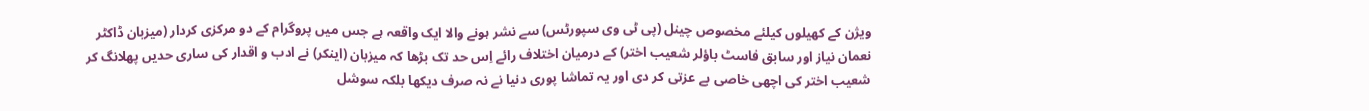ویژن کے کھیلوں کیلئے مخصوص چینل (پی ٹی وی سپورٹس) سے نشر ہونے والا ایک واقعہ ہے جس میں پروگرام کے دو مرکزی کردار (میزبان ڈاکٹر نعمان نیاز اور سابق فاسٹ باؤلر شعیب اختر) کے درمیان اختلاف رائے اِس حد تک بڑھا کہ میزبان (اینکر) نے ادب و اقدار کی ساری حدیں پھلانگ کر شعیب اختر کی اچھی خاصی بے عزتی کر دی اور یہ تماشا پوری دنیا نے نہ صرف دیکھا بلکہ سوشل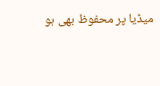میڈیا پر محفوظ بھی ہو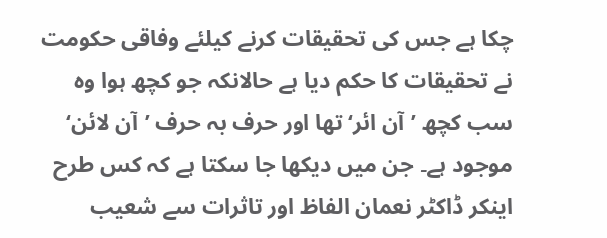چکا ہے جس کی تحقیقات کرنے کیلئے وفاقی حکومت نے تحقیقات کا حکم دیا ہے حالانکہ جو کچھ ہوا وہ سب کچھ ’آن ائر‘ تھا اور حرف بہ حرف ’آن لائن‘ موجود ہے۔ جن میں دیکھا جا سکتا ہے کہ کس طرح اینکر ڈاکٹر نعمان الفاظ اور تاثرات سے شعیب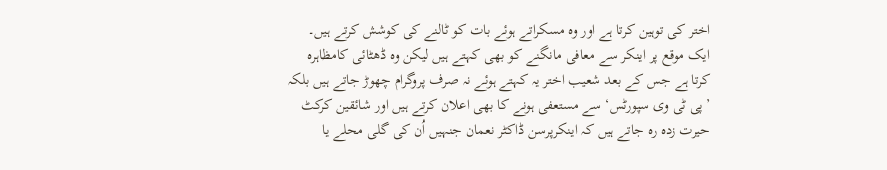اختر کی توہین کرتا ہے اور وہ مسکراتے ہوئے بات کو ٹالنے کی کوشش کرتے ہیں۔ ایک موقع پر اینکر سے معافی مانگنے کو بھی کہتے ہیں لیکن وہ ڈھٹائی کامظاہرہ کرتا ہے جس کے بعد شعیب اختر یہ کہتے ہوئے نہ صرف پروگرام چھوڑ جاتے ہیں بلکہ ’پی ٹی وی سپورٹس‘ سے مستعفی ہونے کا بھی اعلان کرتے ہیں اور شائقین کرکٹ حیرت زدہ رہ جاتے ہیں کہ اینکرپرسن ڈاکٹر نعمان جنہیں اُن کی گلی محلے یا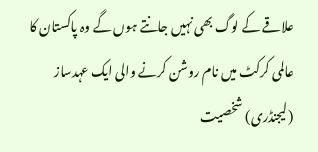علاقے کے لوگ بھی نہیں جانتے ہوں گے وہ پاکستان کا عالمی کرکٹ میں نام روشن کرنے والی ایک عہدساز (لیجنڈری) شخصیت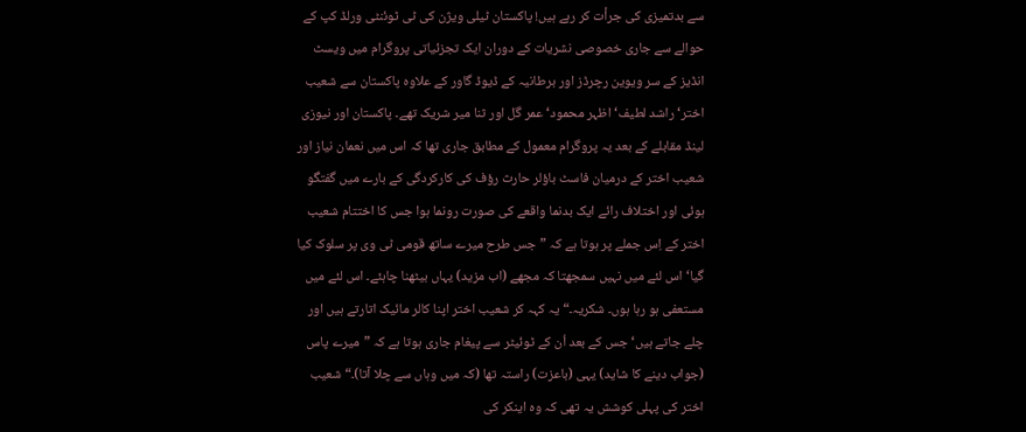سے بدتمیزی کی جرأت کر رہے ہیں! پاکستان ٹیلی ویژن کی ٹی ٹوئنٹی ورلڈ کپ کے حوالے سے جاری خصوصی نشریات کے دوران ایک تجزئیاتی پروگرام میں ویسٹ انڈیز کے سر ویوین رچرڈز اور برطانیہ کے ڈیوڈ گاور کے علاوہ پاکستان سے شعیب اختر‘ راشد لطیف‘ اظہر محمود‘ عمر گل اور ثنا میر شریک تھے۔ پاکستان اور نیوزی لینڈ مقابلے کے بعد یہ پروگرام معمول کے مطابق جاری تھا کہ اس میں نعمان نیاز اور شعیب اختر کے درمیان فاسٹ باؤلر حارث رؤف کی کارکردگی کے بارے میں گفتگو ہوئی اور اختلاف رائے ایک بدنما واقعے کی صورت رونما ہوا جس کا اختتام شعیب اختر کے اِس جملے پر ہوتا ہے کہ ”جس طرح میرے ساتھ قومی ٹی وی پر سلوک کیا گیا‘ اس لئے میں نہیں سمجھتا کہ مجھے (اب مزید) یہاں بیٹھنا چاہئے۔ اس لئے میں مستعفی ہو رہا ہوں۔ شکریہ۔“ یہ کہہ کر شعیب اختر اپنا کالر مائیک اتارتے ہیں اور چلے جاتے ہیں‘ جس کے بعد اُن کے ٹوئیٹر سے پیغام جاری ہوتا ہے کہ ”میرے پاس (جواب دینے کا شاید) یہی (باعزت) راستہ تھا (کہ میں وہاں سے چلا آتا)۔“ شعیب اختر کی پہلی کوشش یہ تھی کہ وہ اینکر کی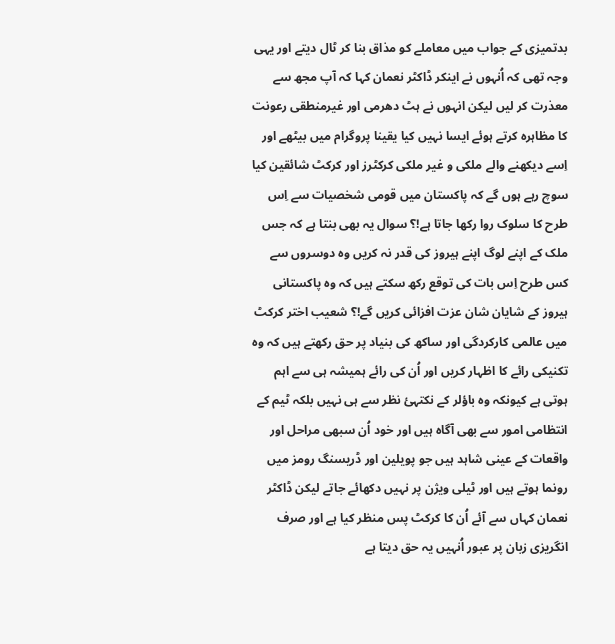بدتمیزی کے جواب میں معاملے کو مذاق بنا کر ٹال دیتے اور یہی وجہ تھی کہ اُنہوں نے اینکر ڈاکٹر نعمان کہا کہ آپ مجھ سے معذرت کر لیں لیکن انہوں نے ہٹ دھرمی اور غیرمنطقی رعونت کا مظاہرہ کرتے ہوئے ایسا نہیں کیا یقینا پروگرام میں بیٹھے اور اِسے دیکھنے والے ملکی و غیر ملکی کرکٹرز اور کرکٹ شائقین کیا سوچ رہے ہوں گے کہ پاکستان میں قومی شخصیات سے اِس طرح کا سلوک روا رکھا جاتا ہے!؟ سوال یہ بھی بنتا ہے کہ جس ملک کے اپنے لوگ اپنے ہیروز کی قدر نہ کریں وہ دوسروں سے کس طرح اِس بات کی توقع رکھ سکتے ہیں کہ وہ پاکستانی ہیروز کے شایان شان عزت افزائی کریں گے!؟ شعیب اختر کرکٹ میں عالمی کارکردگی اور ساکھ کی بنیاد پر حق رکھتے ہیں کہ وہ تکنیکی رائے کا اظہار کریں اور اُن کی رائے ہمیشہ ہی سے اہم ہوتی ہے کیونکہ وہ باؤلر کے نکتہئ نظر سے ہی نہیں بلکہ ٹیم کے انتظامی امور سے بھی آگاہ ہیں اور خود اُن سبھی مراحل اور واقعات کے عینی شاہد ہیں جو پویلین اور ڈریسنگ رومز میں رونما ہوتے ہیں اور ٹیلی ویژن پر نہیں دکھائے جاتے لیکن ڈاکٹر نعمان کہاں سے آئے اُن کا کرکٹ پس منظر کیا ہے اور صرف انگریزی زبان پر عبور اُنہیں یہ حق دیتا ہے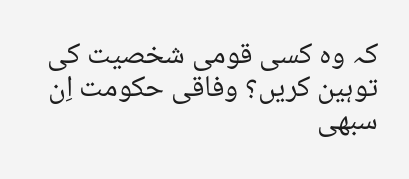کہ وہ کسی قومی شخصیت کی توہین کریں؟ وفاقی حکومت اِن سبھی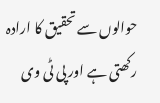حوالوں سے تحقیق کا ارادہ رکھتی ہے اور پی ٹی وی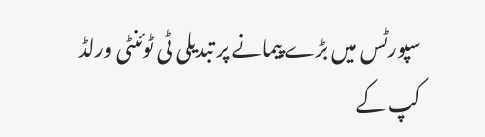سپورٹس میں بڑے پیمانے پر تبدیلی ٹی ٹوئنٹی ورلڈ کپ کے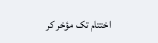اختتام تک مؤخر کر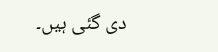دی گئی ہیں۔